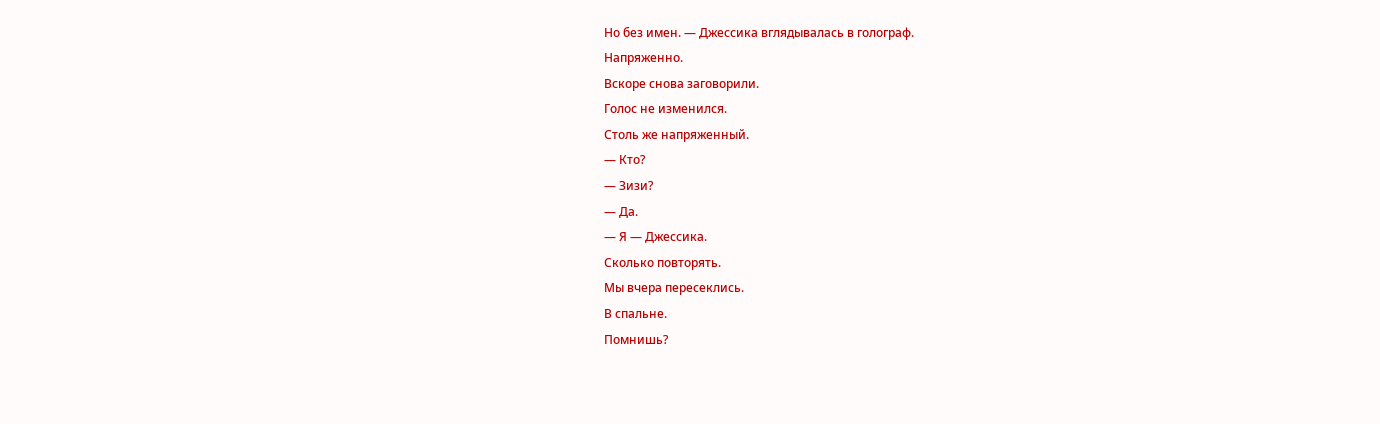Но без имен. — Джессика вглядывалась в голограф.
Напряженно.
Вскоре снова заговорили.
Голос не изменился.
Столь же напряженный.
— Кто?
— Зизи?
— Да.
— Я — Джессика.
Сколько повторять.
Мы вчера пересеклись.
В спальне.
Помнишь?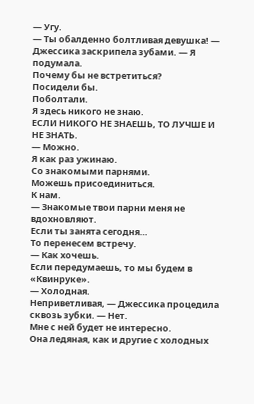— Угу.
— Ты обалденно болтливая девушка! — Джессика заскрипела зубами. — Я подумала.
Почему бы не встретиться?
Посидели бы.
Поболтали.
Я здесь никого не знаю.
ЕСЛИ НИКОГО НЕ ЗНАЕШЬ, ТО ЛУЧШЕ И НЕ ЗНАТЬ.
— Можно.
Я как раз ужинаю.
Со знакомыми парнями.
Можешь присоединиться.
К нам.
— Знакомые твои парни меня не вдохновляют.
Если ты занята сегодня…
То перенесем встречу.
— Как хочешь.
Если передумаешь, то мы будем в «Квинруке».
— Холодная.
Неприветливая, — Джессика процедила сквозь зубки. — Нет.
Мне с ней будет не интересно.
Она ледяная, как и другие с холодных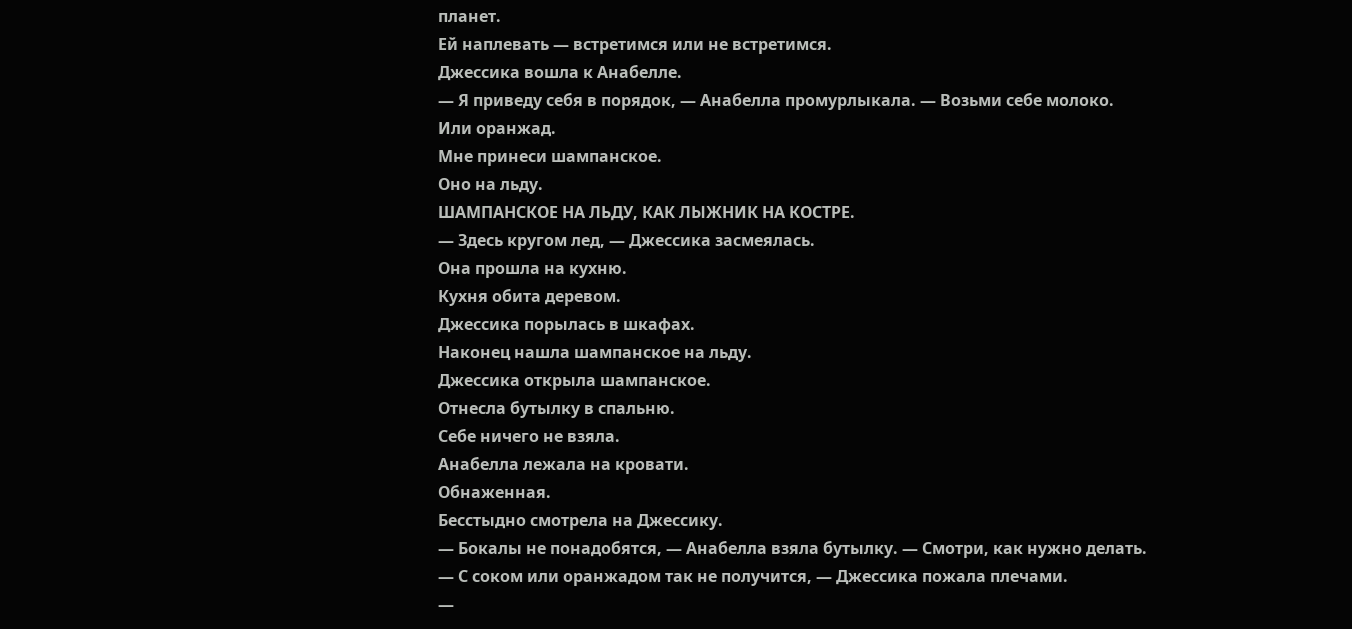планет.
Ей наплевать — встретимся или не встретимся.
Джессика вошла к Анабелле.
— Я приведу себя в порядок, — Анабелла промурлыкала. — Возьми себе молоко.
Или оранжад.
Мне принеси шампанское.
Оно на льду.
ШАМПАНСКОЕ НА ЛЬДУ, КАК ЛЫЖНИК НА КОСТРЕ.
— Здесь кругом лед, — Джессика засмеялась.
Она прошла на кухню.
Кухня обита деревом.
Джессика порылась в шкафах.
Наконец нашла шампанское на льду.
Джессика открыла шампанское.
Отнесла бутылку в спальню.
Себе ничего не взяла.
Анабелла лежала на кровати.
Обнаженная.
Бесстыдно смотрела на Джессику.
— Бокалы не понадобятся, — Анабелла взяла бутылку. — Смотри, как нужно делать.
— С соком или оранжадом так не получится, — Джессика пожала плечами.
—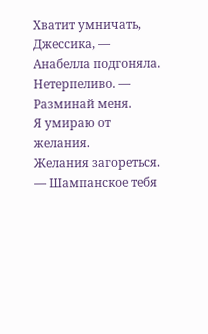Хватит умничать, Джессика, — Анабелла подгоняла.
Нетерпеливо. — Разминай меня.
Я умираю от желания.
Желания загореться.
— Шампанское тебя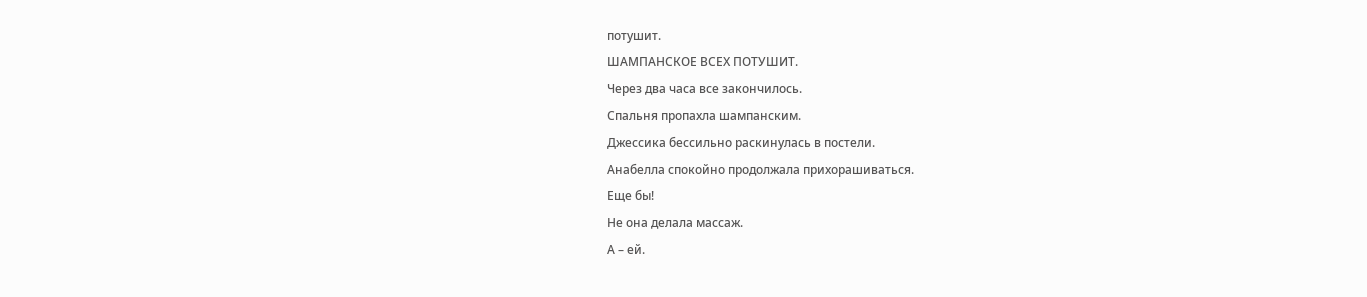потушит.
ШАМПАНСКОЕ ВСЕХ ПОТУШИТ.
Через два часа все закончилось.
Спальня пропахла шампанским.
Джессика бессильно раскинулась в постели.
Анабелла спокойно продолжала прихорашиваться.
Еще бы!
Не она делала массаж.
А – ей.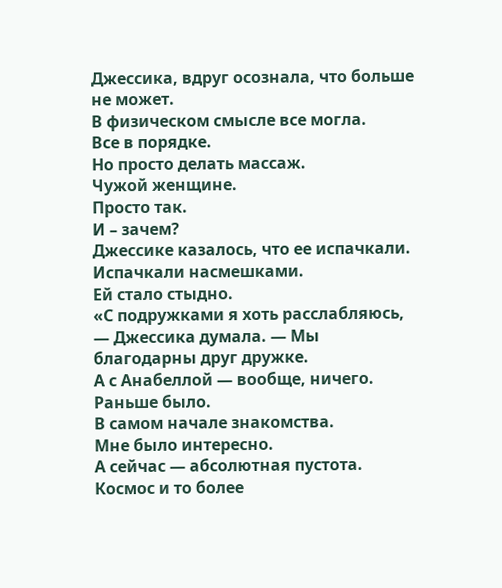Джессика, вдруг осознала, что больше не может.
В физическом смысле все могла.
Все в порядке.
Но просто делать массаж.
Чужой женщине.
Просто так.
И – зачем?
Джессике казалось, что ее испачкали.
Испачкали насмешками.
Ей стало стыдно.
«С подружками я хоть расслабляюсь, — Джессика думала. — Мы благодарны друг дружке.
А с Анабеллой — вообще, ничего.
Раньше было.
В самом начале знакомства.
Мне было интересно.
А сейчас — абсолютная пустота.
Космос и то более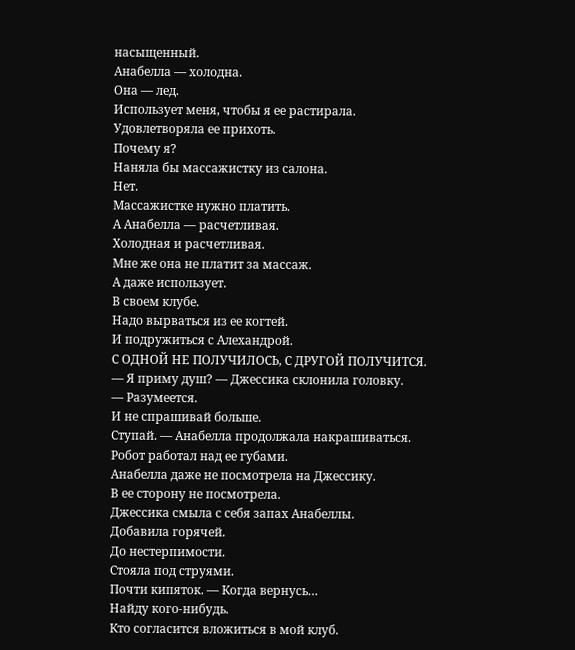насыщенный.
Анабелла — холодна.
Она — лед.
Использует меня, чтобы я ее растирала.
Удовлетворяла ее прихоть.
Почему я?
Наняла бы массажистку из салона.
Нет.
Массажистке нужно платить.
А Анабелла — расчетливая.
Холодная и расчетливая.
Мне же она не платит за массаж.
А даже использует.
В своем клубе.
Надо вырваться из ее когтей.
И подружиться с Алехандрой.
С ОДНОЙ НЕ ПОЛУЧИЛОСЬ, С ДРУГОЙ ПОЛУЧИТСЯ.
— Я приму душ? — Джессика склонила головку.
— Разумеется.
И не спрашивай больше.
Ступай. — Анабелла продолжала накрашиваться.
Робот работал над ее губами.
Анабелла даже не посмотрела на Джессику.
В ее сторону не посмотрела.
Джессика смыла с себя запах Анабеллы.
Добавила горячей.
До нестерпимости.
Стояла под струями.
Почти кипяток. — Когда вернусь…
Найду кого-нибудь.
Кто согласится вложиться в мой клуб.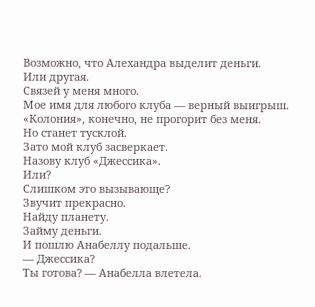Возможно, что Алехандра выделит деньги.
Или другая.
Связей у меня много.
Мое имя для любого клуба — верный выигрыш.
«Колония», конечно, не прогорит без меня.
Но станет тусклой.
Зато мой клуб засверкает.
Назову клуб «Джессика».
Или?
Слишком это вызывающе?
Звучит прекрасно.
Найду планету.
Займу деньги.
И пошлю Анабеллу подальше.
— Джессика?
Ты готова? — Анабелла влетела.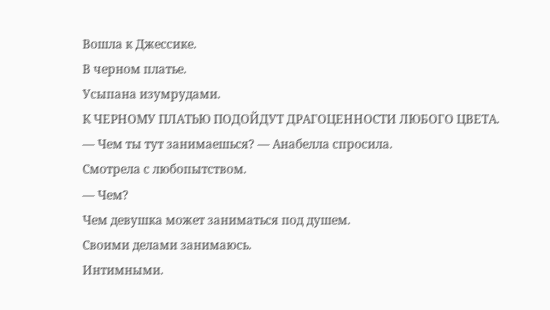Вошла к Джессике.
В черном платье.
Усыпана изумрудами.
К ЧЕРНОМУ ПЛАТЬЮ ПОДОЙДУТ ДРАГОЦЕННОСТИ ЛЮБОГО ЦВЕТА.
— Чем ты тут занимаешься? — Анабелла спросила.
Смотрела с любопытством.
— Чем?
Чем девушка может заниматься под душем.
Своими делами занимаюсь.
Интимными.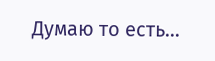Думаю то есть…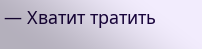— Хватит тратить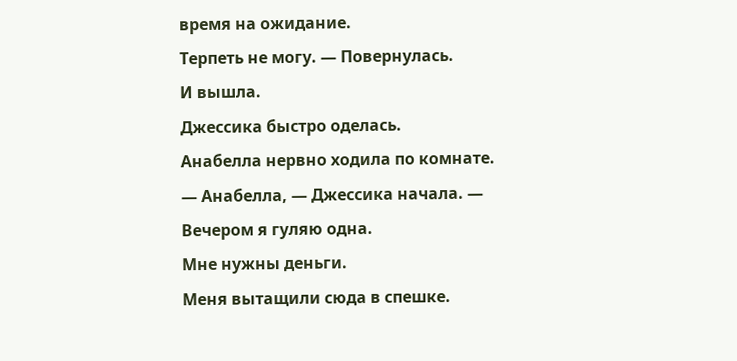время на ожидание.
Терпеть не могу. — Повернулась.
И вышла.
Джессика быстро оделась.
Анабелла нервно ходила по комнате.
— Анабелла, — Джессика начала. — Вечером я гуляю одна.
Мне нужны деньги.
Меня вытащили сюда в спешке.